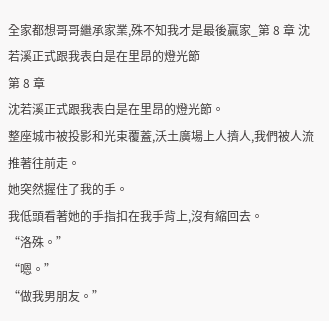全家都想哥哥繼承家業,殊不知我才是最後贏家_第 8 章 沈若溪正式跟我表白是在里昂的燈光節
第 8 章
沈若溪正式跟我表白是在里昂的燈光節。
整座城市被投影和光束覆蓋,沃土廣場上人擠人,我們被人流推著往前走。
她突然握住了我的手。
我低頭看著她的手指扣在我手背上,沒有縮回去。
“洛殊。”
“嗯。”
“做我男朋友。”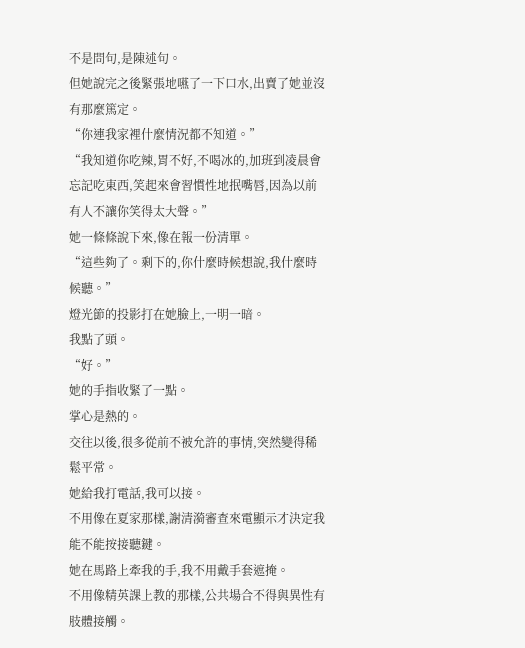不是問句,是陳述句。
但她說完之後緊張地嚥了一下口水,出賣了她並沒有那麼篤定。
“你連我家裡什麼情況都不知道。”
“我知道你吃辣,胃不好,不喝冰的,加班到凌晨會忘記吃東西,笑起來會習慣性地抿嘴唇,因為以前有人不讓你笑得太大聲。”
她一條條說下來,像在報一份清單。
“這些夠了。剩下的,你什麼時候想說,我什麼時候聽。”
燈光節的投影打在她臉上,一明一暗。
我點了頭。
“好。”
她的手指收緊了一點。
掌心是熱的。
交往以後,很多從前不被允許的事情,突然變得稀鬆平常。
她給我打電話,我可以接。
不用像在夏家那樣,謝清漪審查來電顯示才決定我能不能按接聽鍵。
她在馬路上牽我的手,我不用戴手套遮掩。
不用像精英課上教的那樣,公共場合不得與異性有肢體接觸。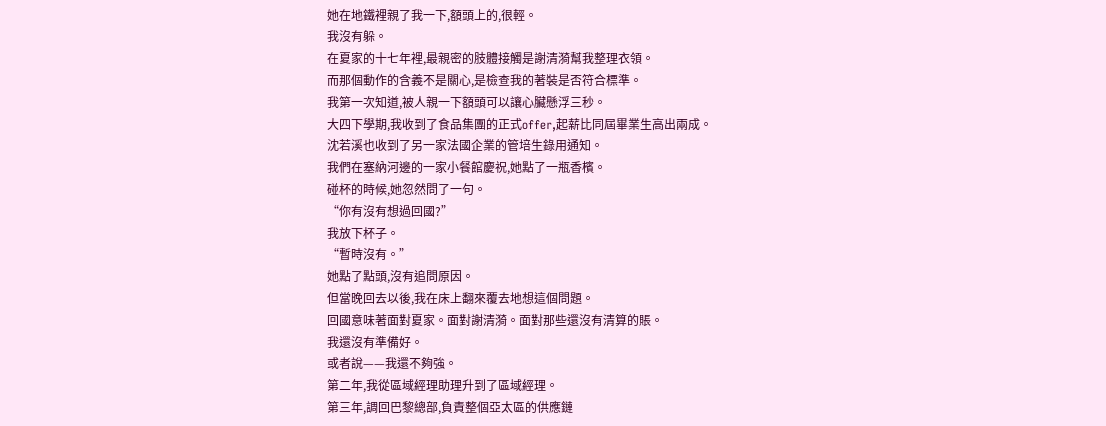她在地鐵裡親了我一下,額頭上的,很輕。
我沒有躲。
在夏家的十七年裡,最親密的肢體接觸是謝清漪幫我整理衣領。
而那個動作的含義不是關心,是檢查我的著裝是否符合標準。
我第一次知道,被人親一下額頭可以讓心臟懸浮三秒。
大四下學期,我收到了食品集團的正式offer,起薪比同屆畢業生高出兩成。
沈若溪也收到了另一家法國企業的管培生錄用通知。
我們在塞納河邊的一家小餐館慶祝,她點了一瓶香檳。
碰杯的時候,她忽然問了一句。
“你有沒有想過回國?”
我放下杯子。
“暫時沒有。”
她點了點頭,沒有追問原因。
但當晚回去以後,我在床上翻來覆去地想這個問題。
回國意味著面對夏家。面對謝清漪。面對那些還沒有清算的賬。
我還沒有準備好。
或者說——我還不夠強。
第二年,我從區域經理助理升到了區域經理。
第三年,調回巴黎總部,負責整個亞太區的供應鏈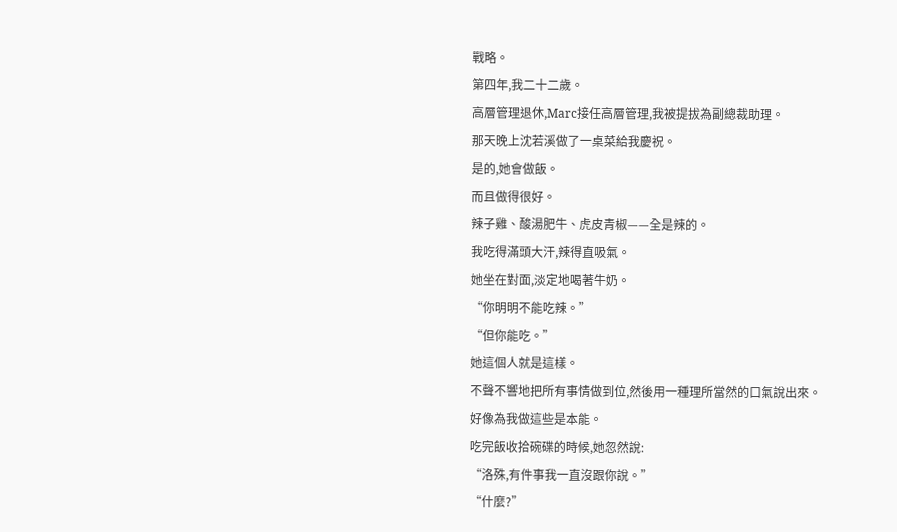戰略。
第四年,我二十二歲。
高層管理退休,Marc接任高層管理,我被提拔為副總裁助理。
那天晚上沈若溪做了一桌菜給我慶祝。
是的,她會做飯。
而且做得很好。
辣子雞、酸湯肥牛、虎皮青椒——全是辣的。
我吃得滿頭大汗,辣得直吸氣。
她坐在對面,淡定地喝著牛奶。
“你明明不能吃辣。”
“但你能吃。”
她這個人就是這樣。
不聲不響地把所有事情做到位,然後用一種理所當然的口氣說出來。
好像為我做這些是本能。
吃完飯收拾碗碟的時候,她忽然說:
“洛殊,有件事我一直沒跟你說。”
“什麼?”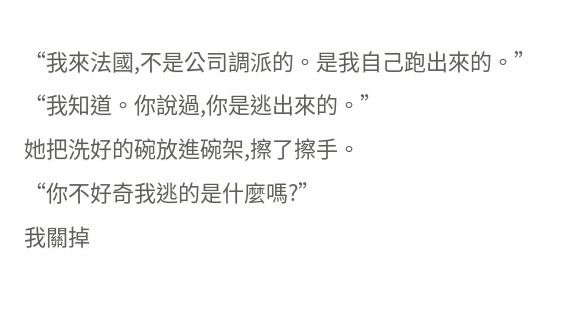“我來法國,不是公司調派的。是我自己跑出來的。”
“我知道。你說過,你是逃出來的。”
她把洗好的碗放進碗架,擦了擦手。
“你不好奇我逃的是什麼嗎?”
我關掉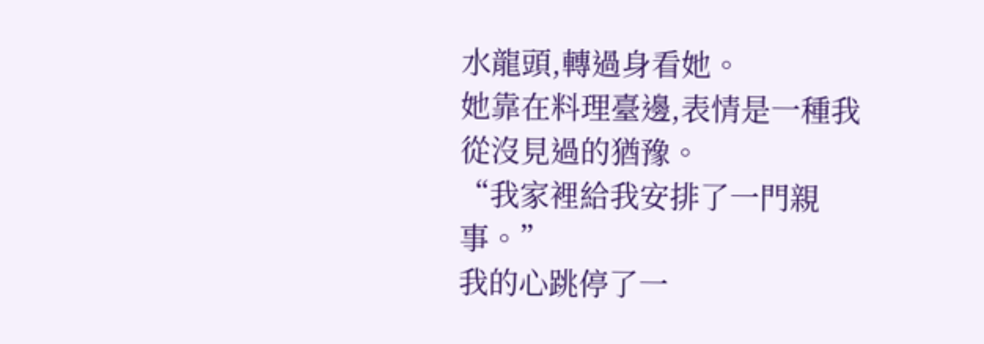水龍頭,轉過身看她。
她靠在料理臺邊,表情是一種我從沒見過的猶豫。
“我家裡給我安排了一門親事。”
我的心跳停了一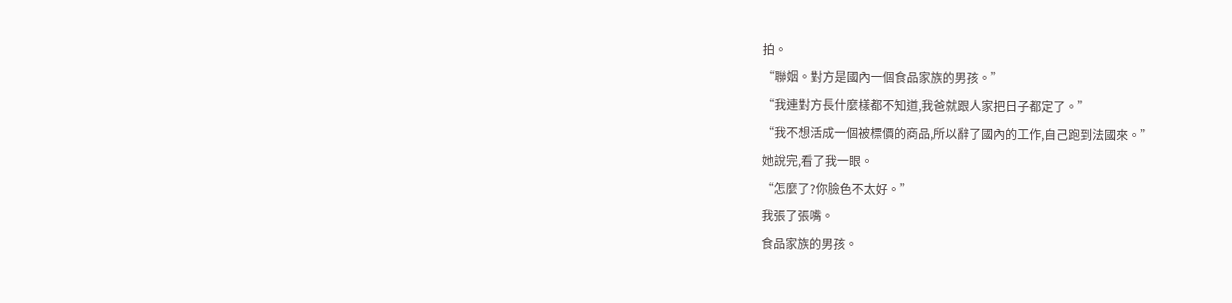拍。
“聯姻。對方是國內一個食品家族的男孩。”
“我連對方長什麼樣都不知道,我爸就跟人家把日子都定了。”
“我不想活成一個被標價的商品,所以辭了國內的工作,自己跑到法國來。”
她說完,看了我一眼。
“怎麼了?你臉色不太好。”
我張了張嘴。
食品家族的男孩。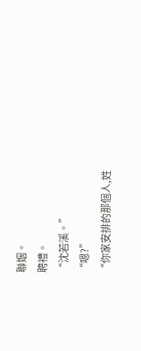聯姻。
聘禮。
“沈若溪。”
“嗯?”
“你家安排的那個人,姓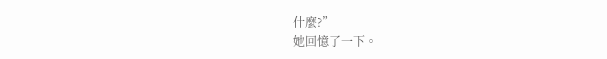什麼?”
她回憶了一下。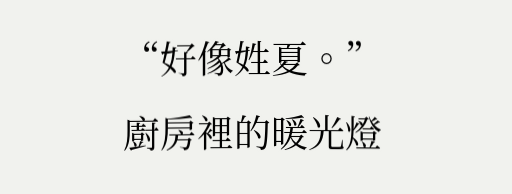“好像姓夏。”
廚房裡的暖光燈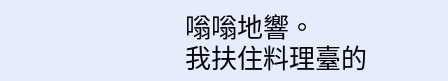嗡嗡地響。
我扶住料理臺的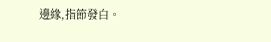邊緣,指節發白。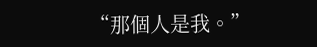“那個人是我。”